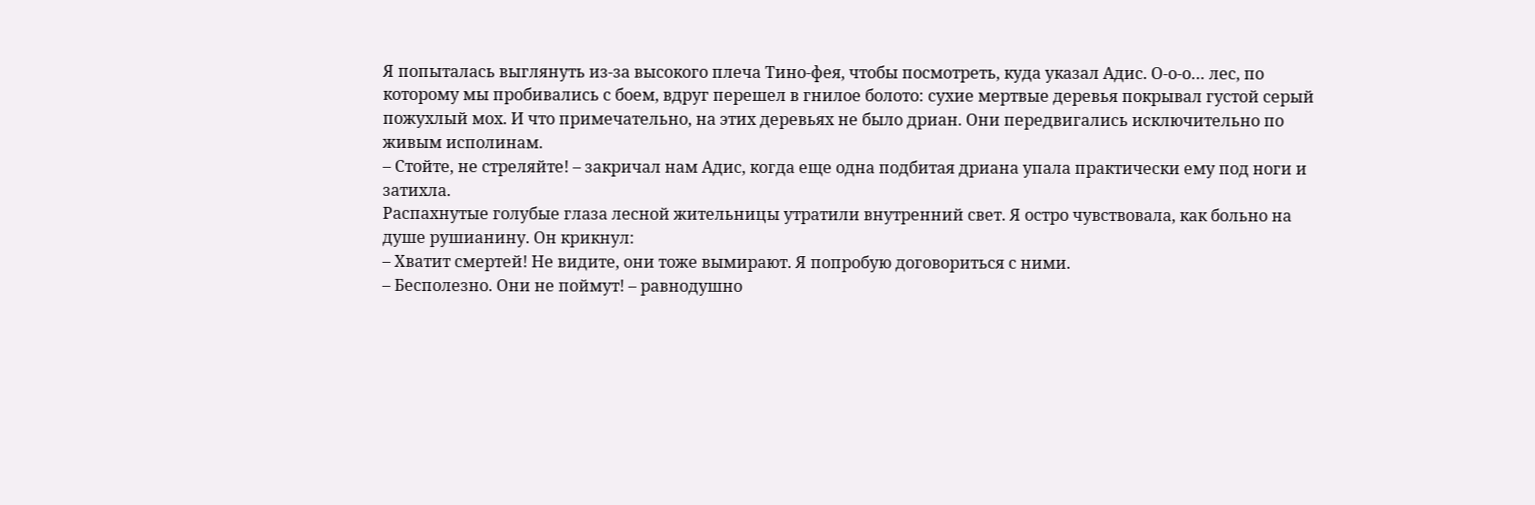Я попыталась выглянуть из-за высокого плеча Тино-фея, чтобы посмотреть, куда указал Адис. О-о-о… лес, по которому мы пробивались с боем, вдруг перешел в гнилое болото: сухие мертвые деревья покрывал густой серый пожухлый мох. И что примечательно, на этих деревьях не было дриан. Они передвигались исключительно по живым исполинам.
– Стойте, не стреляйте! – закричал нам Адис, когда еще одна подбитая дриана упала практически ему под ноги и затихла.
Распахнутые голубые глаза лесной жительницы утратили внутренний свет. Я остро чувствовала, как больно на душе рушианину. Он крикнул:
– Хватит смертей! Не видите, они тоже вымирают. Я попробую договориться с ними.
– Бесполезно. Они не поймут! – равнодушно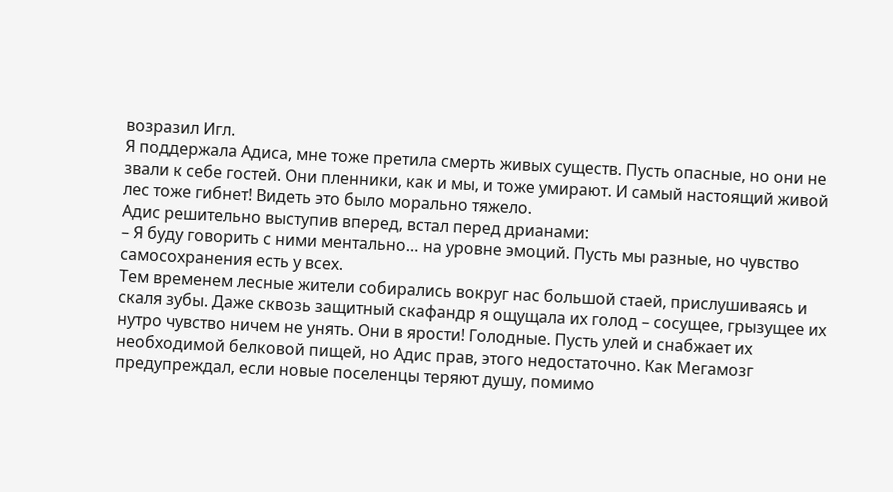возразил Игл.
Я поддержала Адиса, мне тоже претила смерть живых существ. Пусть опасные, но они не звали к себе гостей. Они пленники, как и мы, и тоже умирают. И самый настоящий живой лес тоже гибнет! Видеть это было морально тяжело.
Адис решительно выступив вперед, встал перед дрианами:
– Я буду говорить с ними ментально… на уровне эмоций. Пусть мы разные, но чувство самосохранения есть у всех.
Тем временем лесные жители собирались вокруг нас большой стаей, прислушиваясь и скаля зубы. Даже сквозь защитный скафандр я ощущала их голод – сосущее, грызущее их нутро чувство ничем не унять. Они в ярости! Голодные. Пусть улей и снабжает их необходимой белковой пищей, но Адис прав, этого недостаточно. Как Мегамозг предупреждал, если новые поселенцы теряют душу, помимо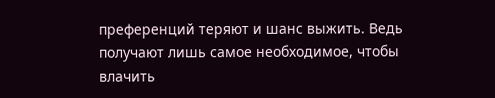преференций теряют и шанс выжить. Ведь получают лишь самое необходимое, чтобы влачить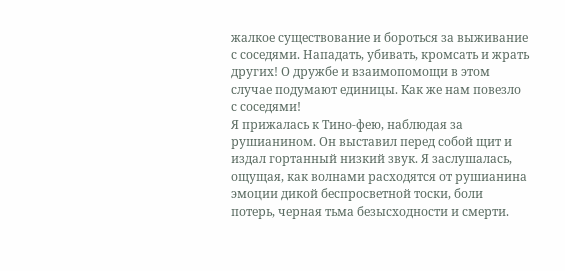жалкое существование и бороться за выживание с соседями. Нападать, убивать, кромсать и жрать других! О дружбе и взаимопомощи в этом случае подумают единицы. Как же нам повезло с соседями!
Я прижалась к Тино-фею, наблюдая за рушианином. Он выставил перед собой щит и издал гортанный низкий звук. Я заслушалась, ощущая, как волнами расходятся от рушианина эмоции дикой беспросветной тоски, боли потерь, черная тьма безысходности и смерти.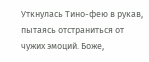Уткнулась Тино-фею в рукав, пытаясь отстраниться от чужих эмоций. Боже,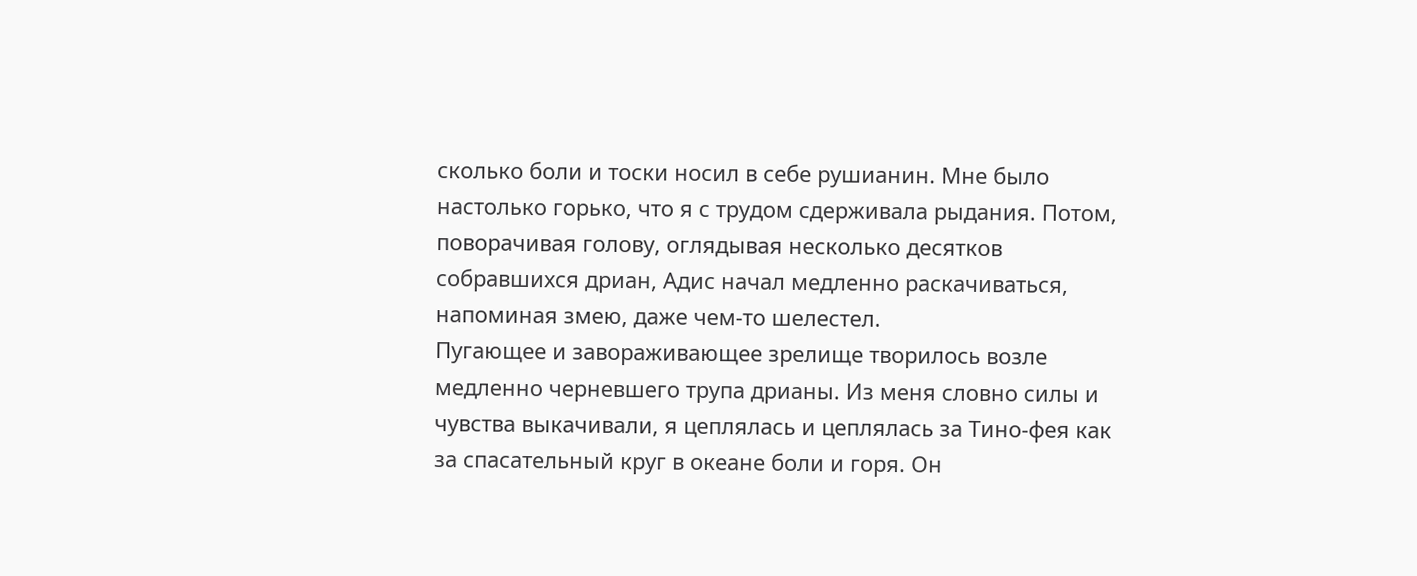сколько боли и тоски носил в себе рушианин. Мне было настолько горько, что я с трудом сдерживала рыдания. Потом, поворачивая голову, оглядывая несколько десятков собравшихся дриан, Адис начал медленно раскачиваться, напоминая змею, даже чем-то шелестел.
Пугающее и завораживающее зрелище творилось возле медленно черневшего трупа дрианы. Из меня словно силы и чувства выкачивали, я цеплялась и цеплялась за Тино-фея как за спасательный круг в океане боли и горя. Он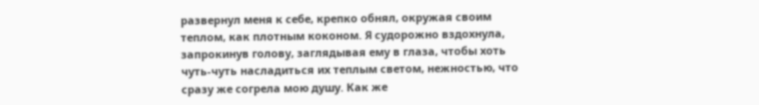развернул меня к себе, крепко обнял, окружая своим теплом, как плотным коконом. Я судорожно вздохнула, запрокинув голову, заглядывая ему в глаза, чтобы хоть чуть-чуть насладиться их теплым светом, нежностью, что сразу же согрела мою душу. Как же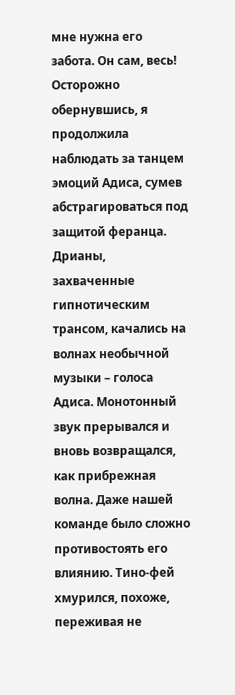мне нужна его забота. Он сам, весь!
Осторожно обернувшись, я продолжила наблюдать за танцем эмоций Адиса, сумев абстрагироваться под защитой феранца. Дрианы, захваченные гипнотическим трансом, качались на волнах необычной музыки – голоса Адиса. Монотонный звук прерывался и вновь возвращался, как прибрежная волна. Даже нашей команде было сложно противостоять его влиянию. Тино-фей хмурился, похоже, переживая не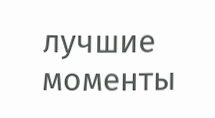лучшие моменты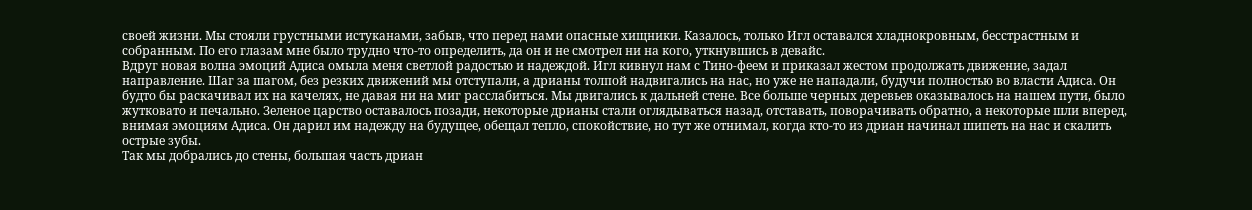своей жизни. Мы стояли грустными истуканами, забыв, что перед нами опасные хищники. Казалось, только Игл оставался хладнокровным, бесстрастным и собранным. По его глазам мне было трудно что-то определить, да он и не смотрел ни на кого, уткнувшись в девайс.
Вдруг новая волна эмоций Адиса омыла меня светлой радостью и надеждой. Игл кивнул нам с Тино-феем и приказал жестом продолжать движение, задал направление. Шаг за шагом, без резких движений мы отступали, а дрианы толпой надвигались на нас, но уже не нападали, будучи полностью во власти Адиса. Он будто бы раскачивал их на качелях, не давая ни на миг расслабиться. Мы двигались к дальней стене. Все больше черных деревьев оказывалось на нашем пути, было жутковато и печально. Зеленое царство оставалось позади, некоторые дрианы стали оглядываться назад, отставать, поворачивать обратно, а некоторые шли вперед, внимая эмоциям Адиса. Он дарил им надежду на будущее, обещал тепло, спокойствие, но тут же отнимал, когда кто-то из дриан начинал шипеть на нас и скалить острые зубы.
Так мы добрались до стены, большая часть дриан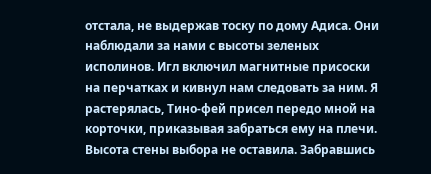отстала, не выдержав тоску по дому Адиса. Они наблюдали за нами с высоты зеленых исполинов. Игл включил магнитные присоски на перчатках и кивнул нам следовать за ним. Я растерялась, Тино-фей присел передо мной на корточки, приказывая забраться ему на плечи. Высота стены выбора не оставила. Забравшись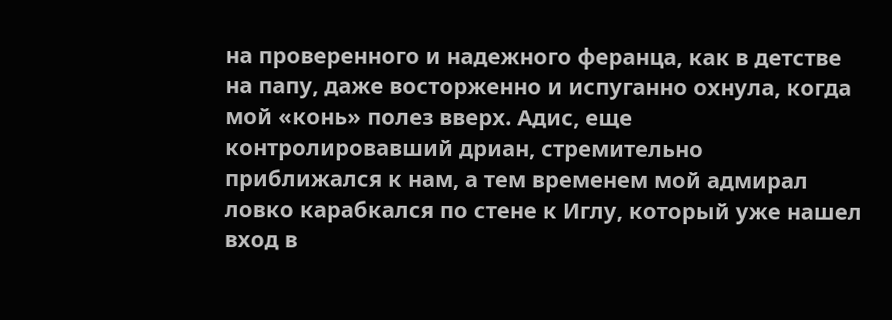на проверенного и надежного феранца, как в детстве на папу, даже восторженно и испуганно охнула, когда мой «конь» полез вверх. Адис, еще контролировавший дриан, стремительно приближался к нам, а тем временем мой адмирал ловко карабкался по стене к Иглу, который уже нашел вход в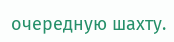очередную шахту.